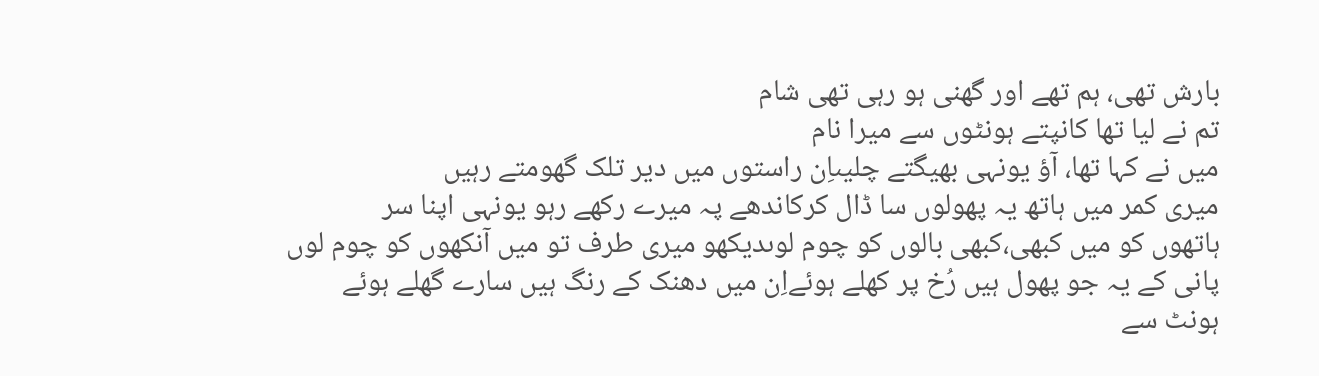بارش تھی، ہم تھے اور گھنی ہو رہی تھی شام
تم نے لیا تھا کانپتے ہونٹوں سے میرا نام
میں نے کہا تھا، آؤ یونہی بھیگتے چلیںاِن راستوں میں دیر تلک گھومتے رہیں
میری کمر میں ہاتھ یہ پھولوں سا ڈال کرکاندھے پہ میرے رکھے رہو یونہی اپنا سر
ہاتھوں کو میں کبھی،کبھی بالوں کو چوم لوںدیکھو میری طرف تو میں آنکھوں کو چوم لوں
پانی کے یہ جو پھول ہیں رُخ پر کھلے ہوئےاِن میں دھنک کے رنگ ہیں سارے گھلے ہوئے
ہونٹ سے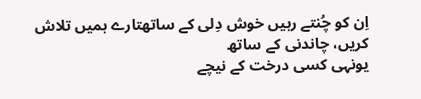اِن کو چُنتے رہیں خوش دِلی کے ساتھتارے ہمیں تلاش کریں، چاندنی کے ساتھ
یونہی کسی درخت کے نیچے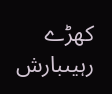کھڑے رہیںبارش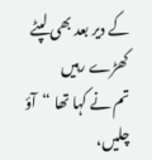کے دیر بعد بھی لپٹے کھڑے رہیں
تم نے کہا تھا “آؤ چلیں،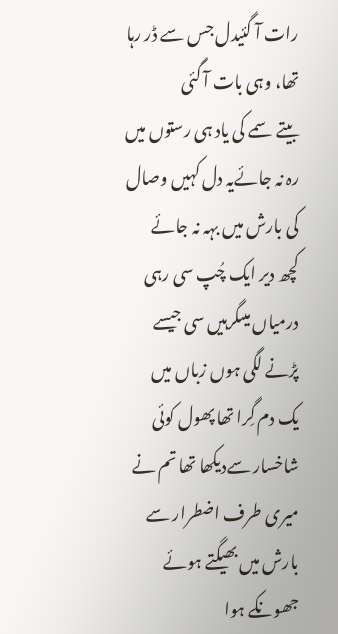رات آ گئیدل جس سے ڈر رہا تھا، وہی بات آ گئی
بیتے سمے کی یاد ہی رستوں میں رہ نہ جائےیہ دل کہیں وصال کی بارش میں بہہ نہ جائے
کچھ دیر ایک چُپ سی رہی درمیاں میںگرہیں سی جیسے پڑنے لگی ہوں زباں میں
یک دم گِرا تھا پھول کوئی شاخسار سےدیکھا تھا تم نے میری طرف اضطرار سے
بارش میں بھیگتے ہوئے جھونکے ہوا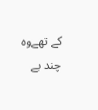کے تھےوہ چند بے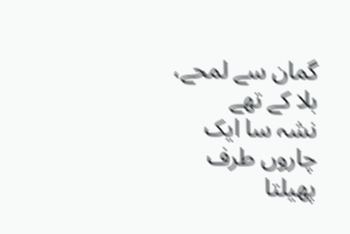گمان سے لمحے، بلا کے تھے
نشہ سا ایک چاروں طرف پھیلتا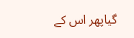گیاپھر اس کے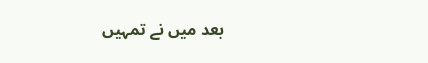بعد میں نے تمہیں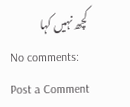کچھ نہیں کہا
No comments:
Post a Comment